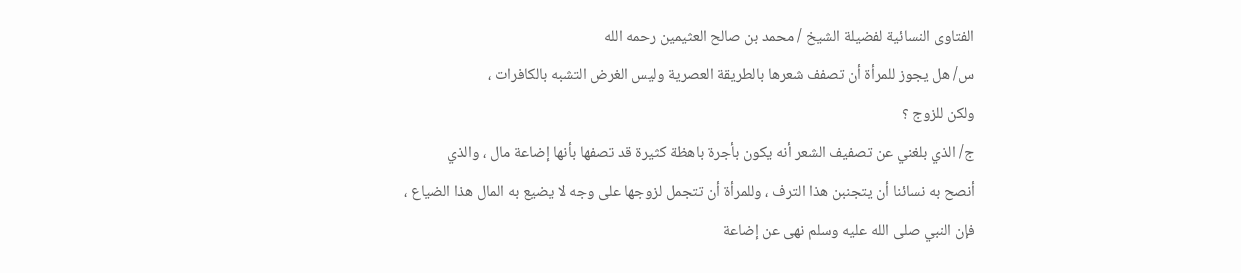الفتاوى النسائية لفضيلة الشيخ / محمد بن صالح العثيمين رحمه الله
س/ هل يجوز للمرأة أن تصفف شعرها بالطريقة العصرية وليس الغرض التشبه بالكافرات ،
ولكن للزوج ؟
ج/ الذي بلغني عن تصفيف الشعر أنه يكون بأجرة باهظة كثيرة قد تصفها بأنها إضاعة مال ، والذي
أنصح به نسائنا أن يتجنبن هذا الترف ، وللمرأة أن تتجمل لزوجها على وجه لا يضيع به المال هذا الضياع ،
فإن النبي صلى الله عليه وسلم نهى عن إضاعة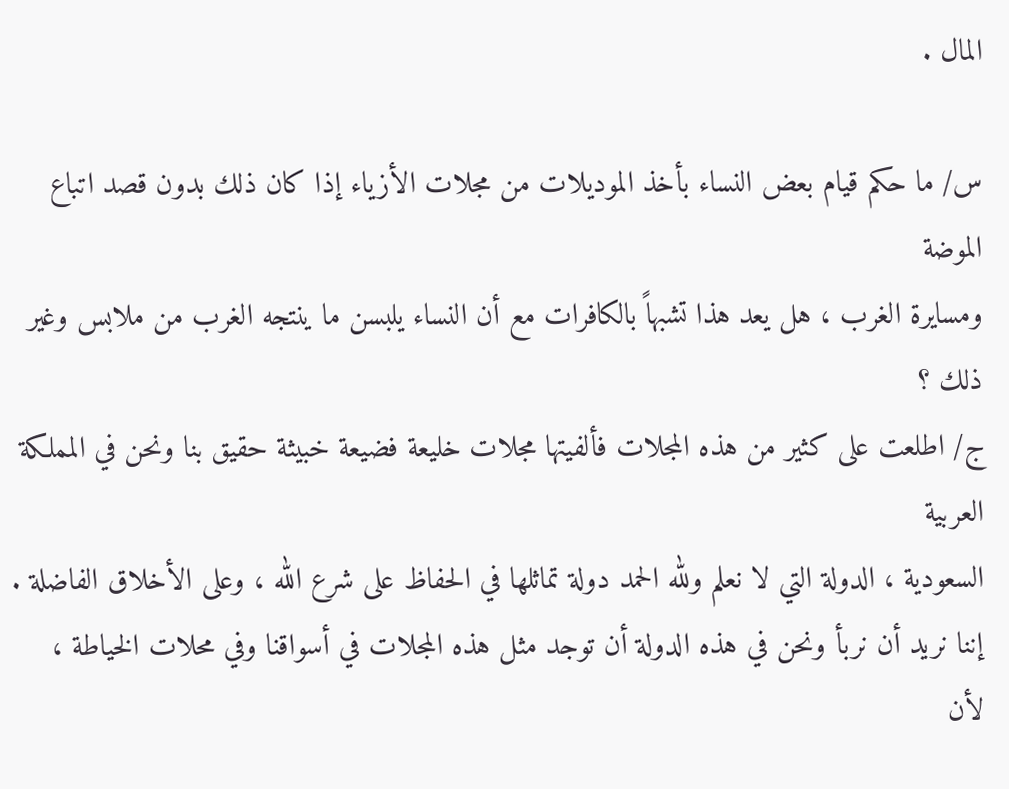المال .

س/ ما حكم قيام بعض النساء بأخذ الموديلات من مجلات الأزياء إذا كان ذلك بدون قصد اتباع الموضة
ومسايرة الغرب ، هل يعد هذا تشبهاً بالكافرات مع أن النساء يلبسن ما ينتجه الغرب من ملابس وغير ذلك ؟
ج/ اطلعت على كثير من هذه المجلات فألفيتها مجلات خليعة فضيعة خبيثة حقيق بنا ونحن في المملكة العربية
السعودية ، الدولة التي لا نعلم ولله الحمد دولة تماثلها في الحفاظ على شرع الله ، وعلى الأخلاق الفاضلة .
إننا نريد أن نربأ ونحن في هذه الدولة أن توجد مثل هذه المجلات في أسواقنا وفي محلات الخياطة ،
لأن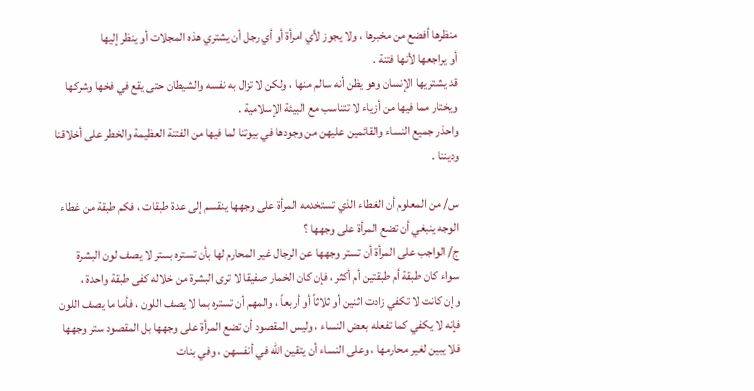منظرها أفضع من مخبرها ، ولا يجوز لأي امرأة أو أي رجل أن يشتري هذه المجلات أو ينظر إليها
أو يراجعها لأنها فتنة .
قد يشتريها الإنسان وهو يظن أنه سالم منها ، ولكن لا تزال به نفسه والشيطان حتى يقع في فخها وشركها
ويختار مما فيها من أزياء لا تتناسب مع البيئة الإسلامية .
واحذر جميع النساء والقائمين عليهن من وجودها في بيوتنا لما فيها من الفتنة العظيمة والخطر على أخلاقنا
وديننا .

س/ من المعلوم أن الغطاء الذي تستخدمه المرأة على وجهها ينقسم إلى عدة طبقات ، فكم طبقة من غطاء
الوجه ينبغي أن تضع المرأة على وجهها ؟
ج/ الواجب على المرأة أن تستر وجهها عن الرجال غير المحارم لها بأن تستره بستر لا يصف لون البشرة
سواء كان طبقة أم طبقتين أم أكثر ، فإن كان الخمار صفيقا لا ترى البشرة من خلاله كفى طبقة واحدة ،
وإن كانت لا تكفي زادت اثنين أو ثلاثاً أو أربعاً ، والمهم أن تستره بما لا يصف اللون ، فأما ما يصف اللون
فإنه لا يكفي كما تفعله بعض النساء ، وليس المقصود أن تضع المرأة على وجهها بل المقصود ستر وجهها
فلا يبين لغير محارمها ، وعلى النساء أن يتقين الله في أنفسهن ، وفي بنات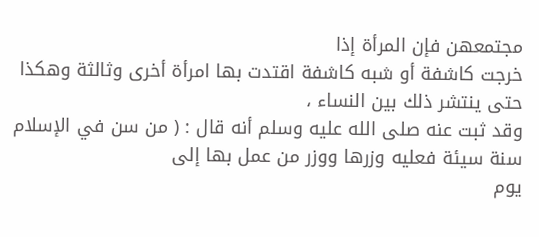مجتمعهن فإن المرأة إذا
خرجت كاشفة أو شبه كاشفة اقتدت بها امرأة أخرى وثالثة وهكذا حتى ينتشر ذلك بين النساء ،
وقد ثبت عنه صلى الله عليه وسلم أنه قال : ( من سن في الإسلام سنة سيئة فعليه وزرها ووزر من عمل بها إلى
يوم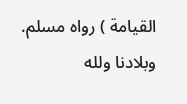القيامة ) رواه مسلم.
وبلادنا ولله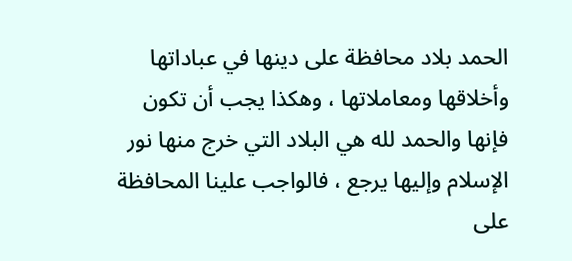الحمد بلاد محافظة على دينها في عباداتها وأخلاقها ومعاملاتها ، وهكذا يجب أن تكون
فإنها والحمد لله هي البلاد التي خرج منها نور الإسلام وإليها يرجع ، فالواجب علينا المحافظة على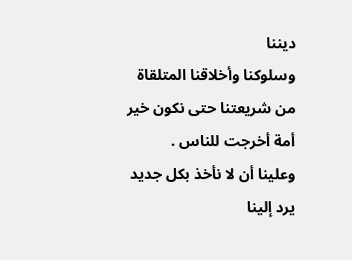ديننا
وسلوكنا وأخلاقنا المتلقاة من شريعتنا حتى نكون خير أمة أخرجت للناس .
وعلينا أن لا نأخذ بكل جديد يرد إلينا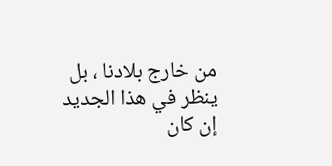من خارج بلادنا ، بل ينظر في هذا الجديد إن كان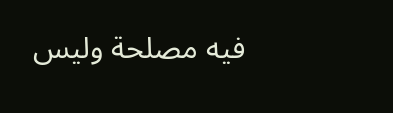فيه مصلحة وليس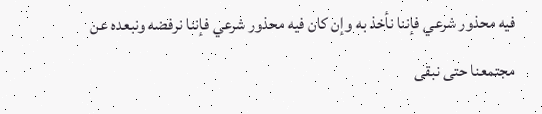فيه محذور شرعي فإننا نأخذ به وإن كان فيه محذور شرعي فإننا نرفضه ونبعده عن مجتمعنا حتى نبقى